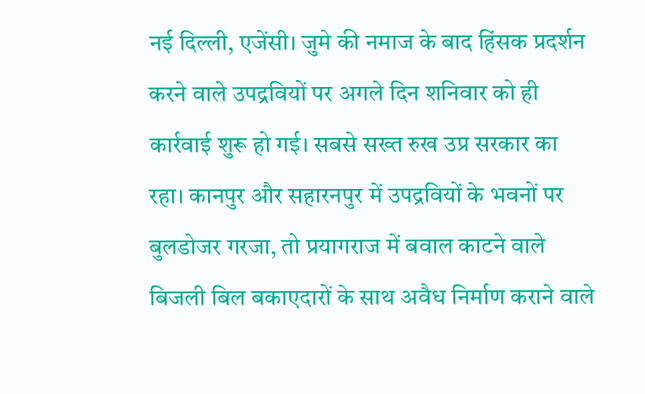नई दिल्ली, एजेंसी। जुमे की नमाज के बाद हिंसक प्रदर्शन करने वाले उपद्रवियों पर अगले दिन शनिवार को ही कार्रवाई शुरू हो गई। सबसे सख्त रुख उप्र सरकार का रहा। कानपुर और सहारनपुर में उपद्रवियों के भवनों पर बुलडोजर गरजा, तो प्रयागराज में बवाल काटने वाले बिजली बिल बकाएदारों के साथ अवैध निर्माण कराने वाले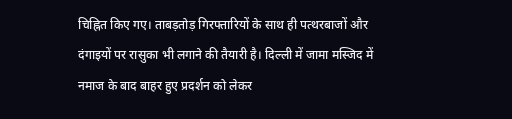चिह्नित किए गए। ताबड़तोड़ गिरफ्तारियों के साथ ही पत्थरबाजों और दंगाइयों पर रासुका भी लगाने की तैयारी है। दिल्ली में जामा मस्जिद में नमाज के बाद बाहर हुए प्रदर्शन को लेकर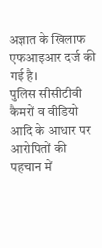अज्ञात के खिलाफ एफआइआर दर्ज की गई है।
पुलिस सीसीटीवी कैमरों व वीडियो आदि के आधार पर आरोपितों की पहचान में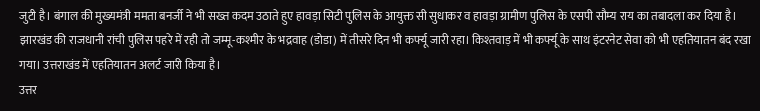जुटी है। बंगाल की मुख्यमंत्री ममता बनर्जी ने भी सख्त कदम उठाते हुए हावड़ा सिटी पुलिस के आयुक्त सी सुधाकर व हावड़ा ग्रामीण पुलिस के एसपी सौम्य राय का तबादला कर दिया है।
झारखंड की राजधानी रांची पुलिस पहरे में रही तो जम्मू-कश्मीर के भद्रवाह (डोडा) में तीसरे दिन भी कर्फ्यू जारी रहा। किश्तवाड़ में भी कर्फ्यू के साथ इंटरनेट सेवा को भी एहतियातन बंद रखा गया। उत्तराखंड में एहतियातन अलर्ट जारी किया है।
उत्तर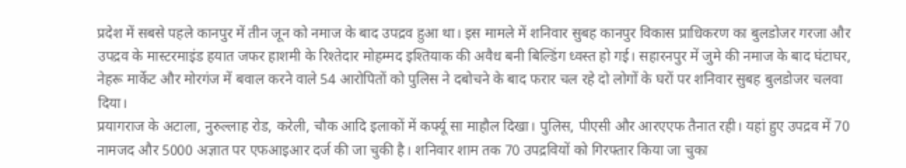प्रदेश में सबसे पहले कानपुर में तीन जून को नमाज के बाद उपद्रव हुआ था। इस मामले में शनिवार सुबह कानपुर विकास प्राधिकरण का बुलडोजर गरजा और उपद्रव के मास्टरमाइंड हयात जफर हाशमी के रिश्तेदार मोहम्मद इश्तियाक की अवैध बनी बिल्डिंग ध्वस्त हो गई। सहारनपुर में जुमे की नमाज के बाद घंटाघर, नेहरू मार्केट और मोरगंज में बवाल करने वाले 54 आरोपितों को पुलिस ने दबोचने के बाद फरार चल रहे दो लोगों के घरों पर शनिवार सुबह बुलडोजर चलवा दिया।
प्रयागराज के अटाला, नुरुल्लाह रोड, करेली, चौक आदि इलाकों में कर्फ्यू सा माहौल दिखा। पुलिस, पीएसी और आरएएफ तैनात रही। यहां हुए उपद्रव में 70 नामजद और 5000 अज्ञात पर एफआइआर दर्ज की जा चुकी है। शनिवार शाम तक 70 उपद्रवियों को गिरफ्तार किया जा चुका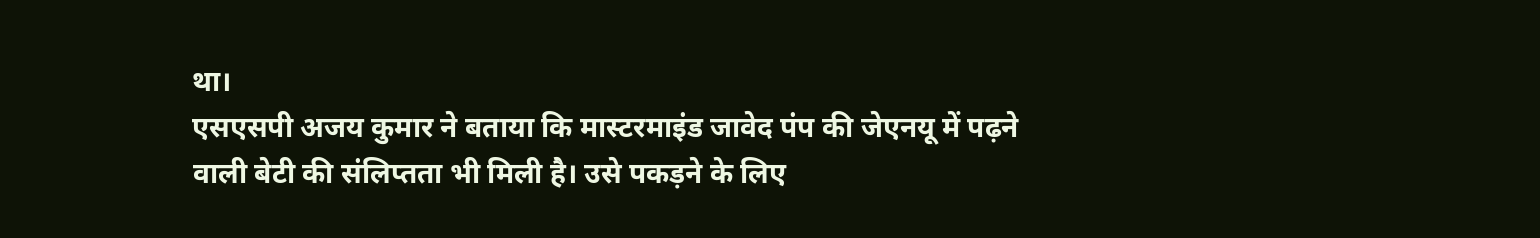था।
एसएसपी अजय कुमार ने बताया कि मास्टरमाइंड जावेद पंप की जेएनयू में पढ़ने वाली बेटी की संलिप्तता भी मिली है। उसे पकड़ने के लिए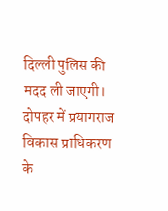दिल्ली पुलिस की मदद ली जाएगी। दोपहर में प्रयागराज विकास प्राधिकरण के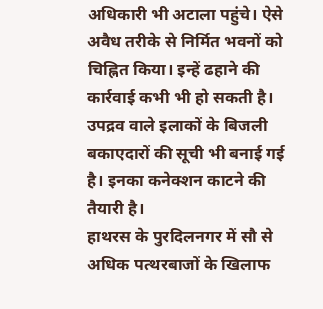अधिकारी भी अटाला पहुंचे। ऐसे अवैध तरीके से निर्मित भवनों को चिह्नित किया। इन्हें ढहाने की कार्रवाई कभी भी हो सकती है। उपद्रव वाले इलाकों के बिजली बकाएदारों की सूची भी बनाई गई है। इनका कनेक्शन काटने की तैयारी है।
हाथरस के पुरदिलनगर में सौ से अधिक पत्थरबाजों के खिलाफ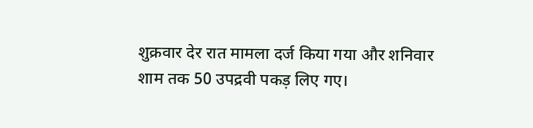शुक्रवार देर रात मामला दर्ज किया गया और शनिवार शाम तक 50 उपद्रवी पकड़ लिए गए।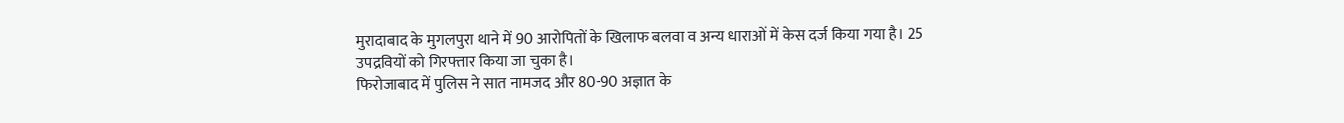मुरादाबाद के मुगलपुरा थाने में 90 आरोपितों के खिलाफ बलवा व अन्य धाराओं में केस दर्ज किया गया है। 25 उपद्रवियों को गिरफ्तार किया जा चुका है।
फिरोजाबाद में पुलिस ने सात नामजद और 80-90 अज्ञात के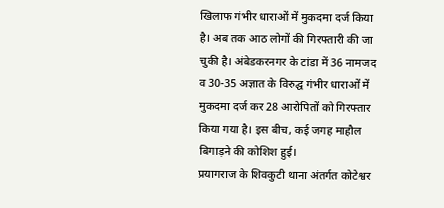खिलाफ गंभीर धाराओं में मुकदमा दर्ज किया है। अब तक आठ लोगों की गिरफ्तारी की जा चुकी है। अंबेडकरनगर के टांडा में 36 नामजद व 30-35 अज्ञात के विरुद्घ गंभीर धाराओं में मुकदमा दर्ज कर 28 आरोपितों को गिरफ्तार किया गया है। इस बीच, कई जगह माहौल बिगाड़ने की कोशिश हुई।
प्रयागराज के शिवकुटी थाना अंतर्गत कोटेश्वर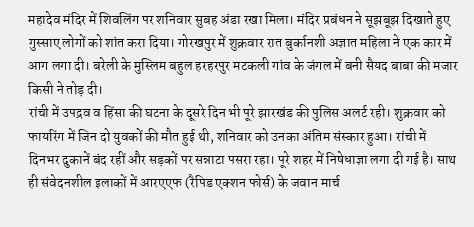महादेव मंदिर में शिवलिंग पर शनिवार सुबह अंडा रखा मिला। मंदिर प्रबंधन ने सूझबूझ दिखाते हुए गुस्साए लोगों को शांत करा दिया। गोरखपुर में शुक्रवार रात बुर्कानशी अज्ञात महिला ने एक कार में आग लगा दी। बरेली के मुस्लिम बहुल हरहरपुर मटकली गांव के जंगल में बनी सैयद बाबा की मजार किसी ने तोड़ दी।
रांची में उपद्रव व हिंसा की घटना के दूसरे दिन भी पूरे झारखंड की पुलिस अलर्ट रही। शुक्रवार को फायरिंग में जिन दो युवकों की मौत हुई थी, शनिवार को उनका अंतिम संस्कार हुआ। रांची में दिनभर दुकानें बंद रहीं और सड़कों पर सन्नाटा पसरा रहा। पूरे शहर में निषेधाज्ञा लगा दी गई है। साथ ही संवेदनशील इलाकों में आरएएफ (रैपिड एक्शन फोर्स) के जवान मार्च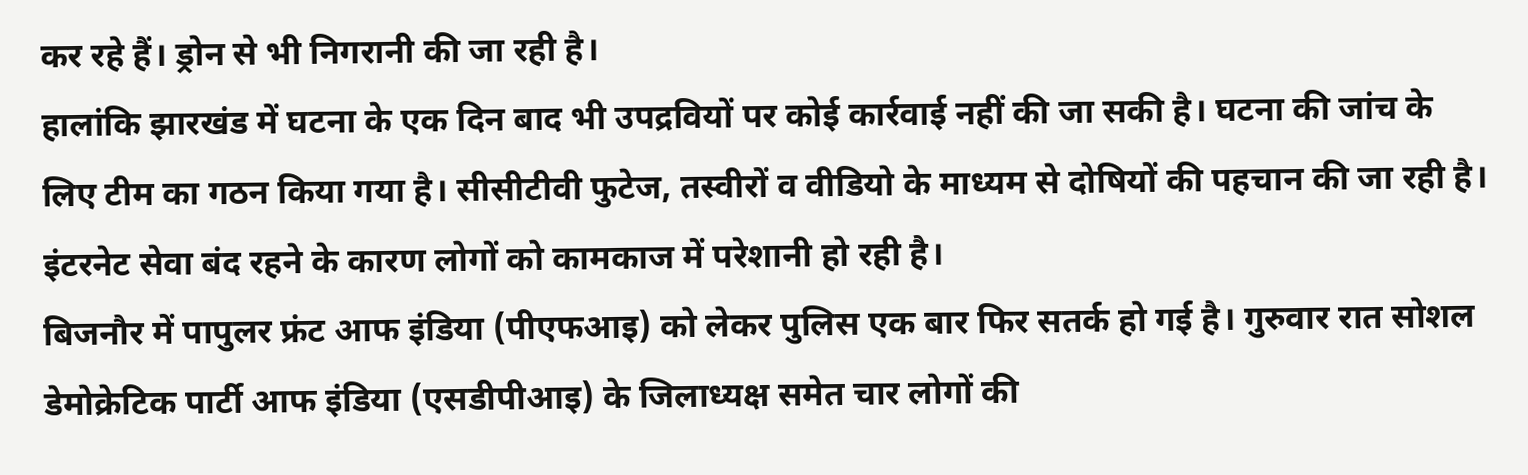कर रहे हैं। ड्रोन से भी निगरानी की जा रही है।
हालांकि झारखंड में घटना के एक दिन बाद भी उपद्रवियों पर कोई कार्रवाई नहीं की जा सकी है। घटना की जांच के लिए टीम का गठन किया गया है। सीसीटीवी फुटेज, तस्वीरों व वीडियो के माध्यम से दोषियों की पहचान की जा रही है। इंटरनेट सेवा बंद रहने के कारण लोगों को कामकाज में परेशानी हो रही है।
बिजनौर में पापुलर फ्रंट आफ इंडिया (पीएफआइ) को लेकर पुलिस एक बार फिर सतर्क हो गई है। गुरुवार रात सोशल डेमोक्रेटिक पार्टी आफ इंडिया (एसडीपीआइ) के जिलाध्यक्ष समेत चार लोगों की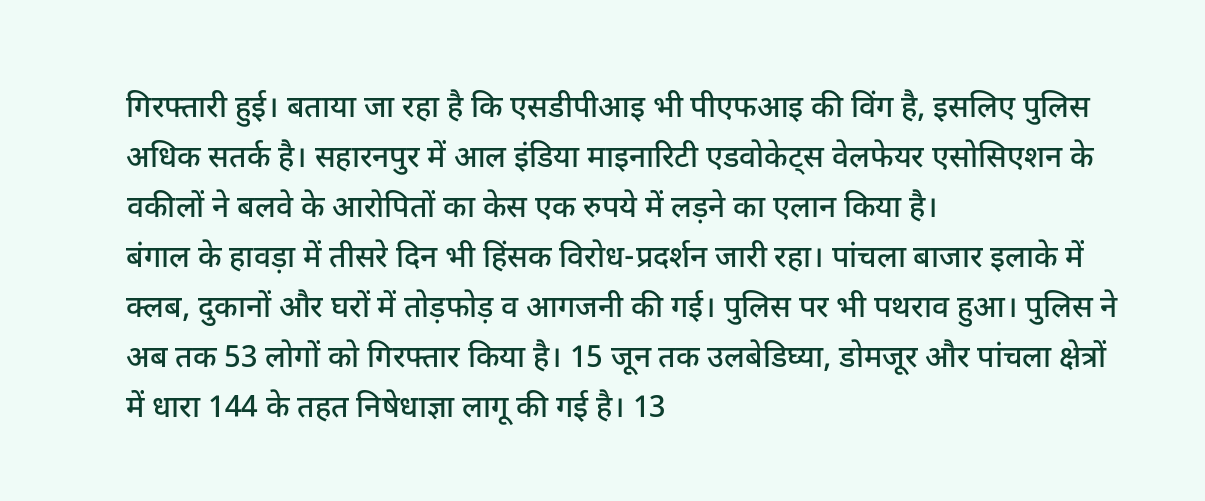गिरफ्तारी हुई। बताया जा रहा है कि एसडीपीआइ भी पीएफआइ की विंग है, इसलिए पुलिस अधिक सतर्क है। सहारनपुर में आल इंडिया माइनारिटी एडवोकेट्स वेलफेयर एसोसिएशन के वकीलों ने बलवे के आरोपितों का केस एक रुपये में लड़ने का एलान किया है।
बंगाल के हावड़ा में तीसरे दिन भी हिंसक विरोध-प्रदर्शन जारी रहा। पांचला बाजार इलाके में क्लब, दुकानों और घरों में तोड़फोड़ व आगजनी की गई। पुलिस पर भी पथराव हुआ। पुलिस ने अब तक 53 लोगों को गिरफ्तार किया है। 15 जून तक उलबेडिघ्या, डोमजूर और पांचला क्षेत्रों में धारा 144 के तहत निषेधाज्ञा लागू की गई है। 13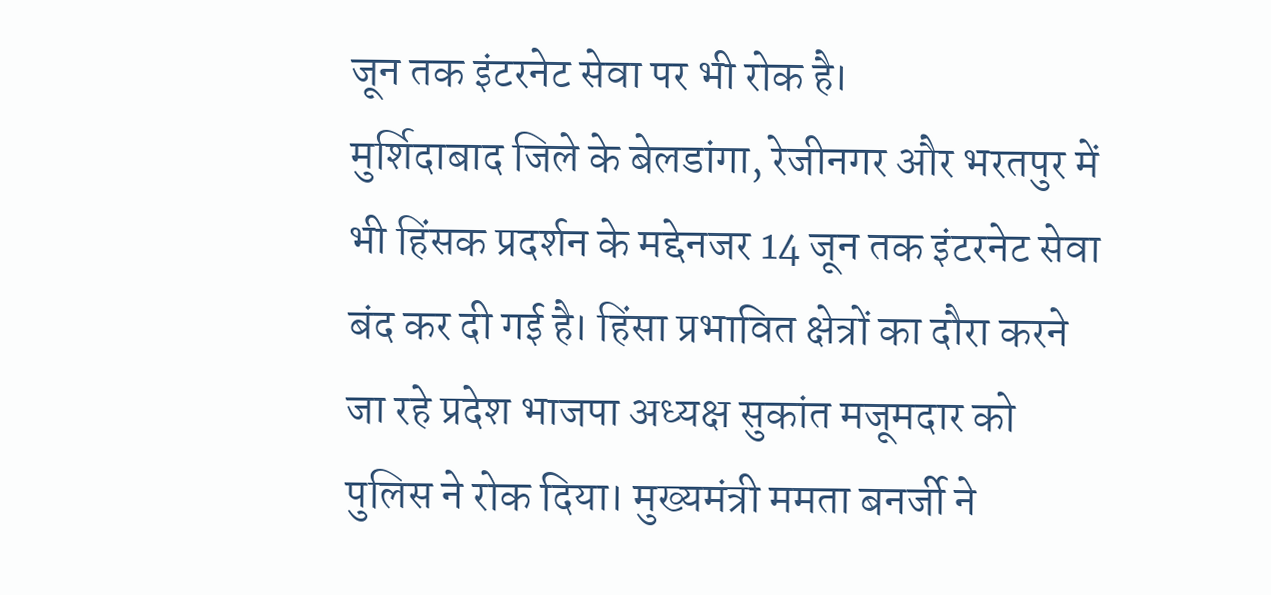जून तक इंटरनेट सेवा पर भी रोक है।
मुर्शिदाबाद जिले के बेलडांगा, रेजीनगर और भरतपुर में भी हिंसक प्रदर्शन के मद्देनजर 14 जून तक इंटरनेट सेवा बंद कर दी गई है। हिंसा प्रभावित क्षेत्रों का दौरा करने जा रहे प्रदेश भाजपा अध्यक्ष सुकांत मजूमदार को पुलिस ने रोक दिया। मुख्यमंत्री ममता बनर्जी ने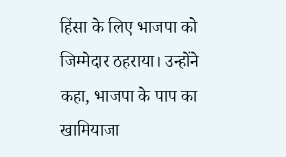हिंसा के लिए भाजपा को जिम्मेदार ठहराया। उन्होंने कहा, भाजपा के पाप का खामियाजा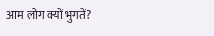आम लोग क्यों भुगतें?